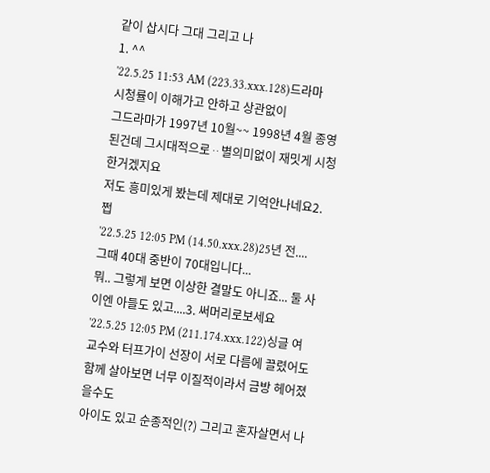같이 삽시다 그대 그리고 나
1. ^^
'22.5.25 11:53 AM (223.33.xxx.128)드라마 시청률이 이해가고 안하고 상관없이
그드라마가 1997년 10월~~ 1998년 4월 종영된건데 그시대적으로ᆢ별의미없이 재밋게 시청한거겠지요
저도 흥미있게 봤는데 제대로 기억안나네요2. 쩝
'22.5.25 12:05 PM (14.50.xxx.28)25년 전....
그때 40대 중반이 70대입니다...
뭐.. 그렇게 보면 이상한 결말도 아니죠... 둘 사이엔 아들도 있고....3. 써머리로보세요
'22.5.25 12:05 PM (211.174.xxx.122)싱글 여교수와 터프가이 선장이 서로 다름에 끌렸어도 함께 살아보면 너무 이질적이라서 금방 헤어졌을수도
아이도 있고 순종적인(?) 그리고 혼자살면서 나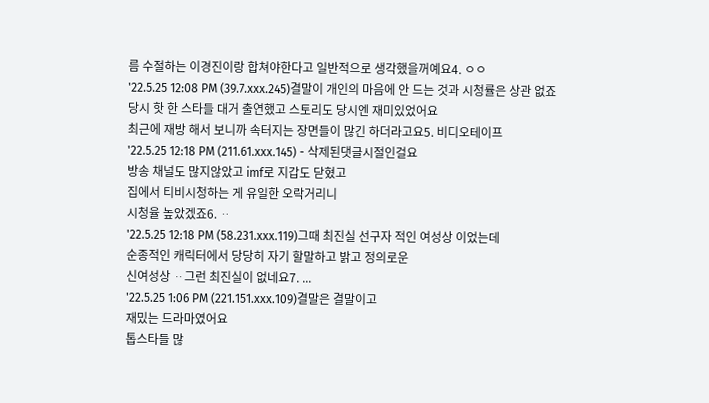름 수절하는 이경진이랑 합쳐야한다고 일반적으로 생각했을꺼예요4. ㅇㅇ
'22.5.25 12:08 PM (39.7.xxx.245)결말이 개인의 마음에 안 드는 것과 시청률은 상관 없죠
당시 핫 한 스타들 대거 출연했고 스토리도 당시엔 재미있었어요
최근에 재방 해서 보니까 속터지는 장면들이 많긴 하더라고요5. 비디오테이프
'22.5.25 12:18 PM (211.61.xxx.145) - 삭제된댓글시절인걸요
방송 채널도 많지않았고 imf로 지갑도 닫혔고
집에서 티비시청하는 게 유일한 오락거리니
시청율 높았겠죠6. ᆢ
'22.5.25 12:18 PM (58.231.xxx.119)그때 최진실 선구자 적인 여성상 이었는데
순종적인 캐릭터에서 당당히 자기 할말하고 밝고 정의로운
신여성상 ᆢ그런 최진실이 없네요7. ...
'22.5.25 1:06 PM (221.151.xxx.109)결말은 결말이고
재밌는 드라마였어요
톱스타들 많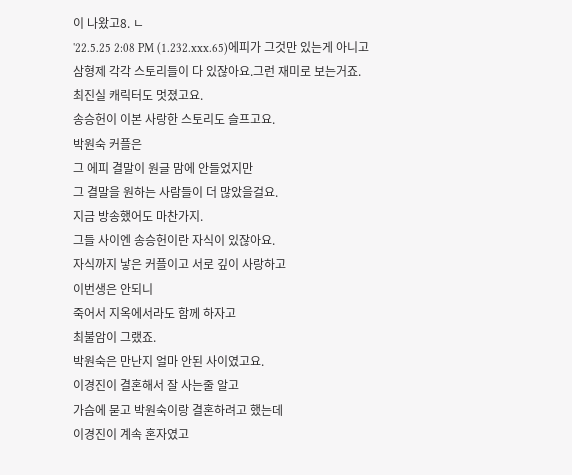이 나왔고8. ㄴ
'22.5.25 2:08 PM (1.232.xxx.65)에피가 그것만 있는게 아니고
삼형제 각각 스토리들이 다 있잖아요.그런 재미로 보는거죠.
최진실 캐릭터도 멋졌고요.
송승헌이 이본 사랑한 스토리도 슬프고요.
박원숙 커플은
그 에피 결말이 원글 맘에 안들었지만
그 결말을 원하는 사람들이 더 많았을걸요.
지금 방송했어도 마찬가지.
그들 사이엔 송승헌이란 자식이 있잖아요.
자식까지 낳은 커플이고 서로 깊이 사랑하고
이번생은 안되니
죽어서 지옥에서라도 함께 하자고
최불암이 그랬죠.
박원숙은 만난지 얼마 안된 사이였고요.
이경진이 결혼해서 잘 사는줄 알고
가슴에 묻고 박원숙이랑 결혼하려고 했는데
이경진이 계속 혼자였고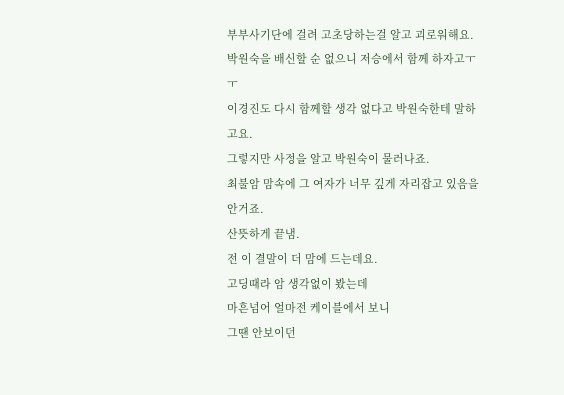부부사기단에 걸려 고초당하는걸 알고 괴로워해요.
박원숙을 배신할 순 없으니 저승에서 함께 하자고ㅜㅜ
이경진도 다시 함께할 생각 없다고 박원숙한테 말하고요.
그렇지만 사정을 알고 박원숙이 물러나죠.
최불암 맘속에 그 여자가 너무 깊게 자리잡고 있음을 안거죠.
산뜻하게 끝냄.
전 이 결말이 더 맘에 드는데요.
고딩때라 암 생각없이 봤는데
마흔넘어 얼마전 케이블에서 보니
그땐 안보이던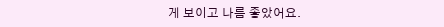게 보이고 나름 좋았어요.